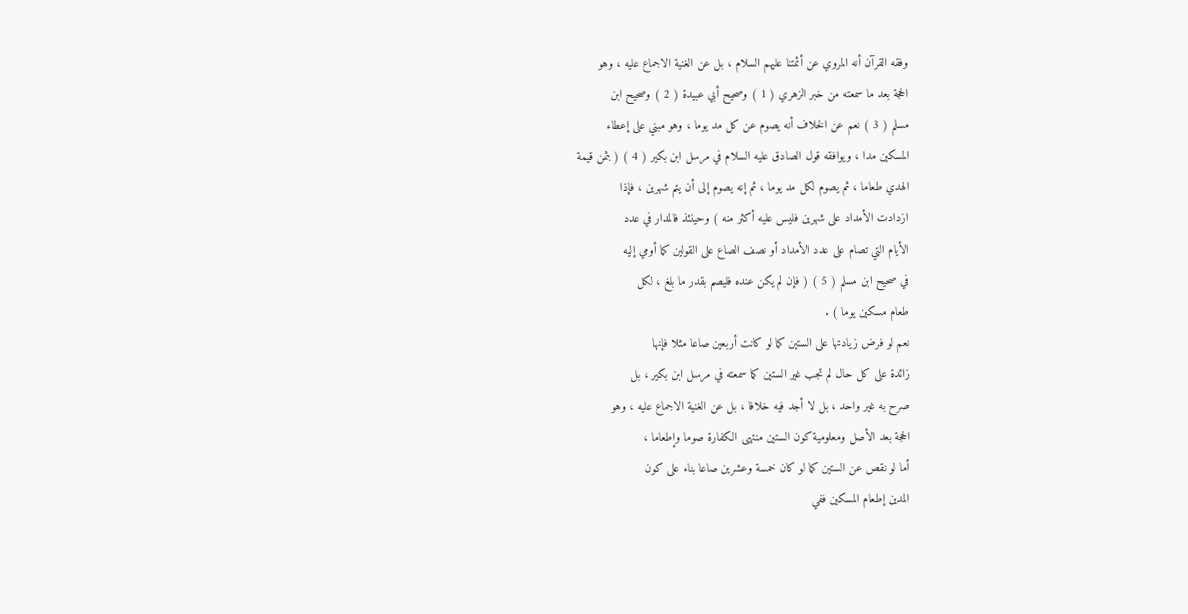وفقه القرآن أنه المروي عن أئمتنا عليهم السلام ، بل عن الغنية الاجماع عليه ، وهو
الحجة بعد ما سمعته من خبر الزهري ( 1 ) وصحيح أبي عبيدة ( 2 ) وصحيح ابن
مسلم ( 3 ) نعم عن الخلاف أنه يصوم عن كل مد يوما ، وهو مبني على إعطاء
المسكين مدا ، ويوافقه قول الصادق عليه السلام في مرسل ابن بكير ( 4 ) ( بثمن قيمة
الهدي طعاما ، ثم يصوم لكل مد يوما ، ثم إنه يصوم إلى أن يتم شهرين ، فإذا
ازدادت الأمداد على شهرين فليس عليه أكثر منه ) وحينئذ فالمدار في عدد
الأيام التي تصام على عدد الأمداد أو نصف الصاع على القولين كما أومي إليه
في صحيح ابن مسلم ( 5 ) ( فإن لم يكن عنده فليصم بقدر ما بلغ ، لكل
طعام مسكين يوما ) .
نعم لو فرض زيادتها على الستين كما لو كانت أربعين صاعا مثلا فإنها
زائدة على كل حال لم تجب غير الستين كما سمعته في مرسل ابن بكير ، بل
صرح به غير واحد ، بل لا أجد فيه خلافا ، بل عن الغنية الاجماع عليه ، وهو
الحجة بعد الأصل ومعلومية كون الستين منتهى الكفارة صوما وإطعاما ،
أما لو نقص عن الستين كما لو كان خمسة وعشرين صاعا بناء على كون
المدين إطعام المسكين ففي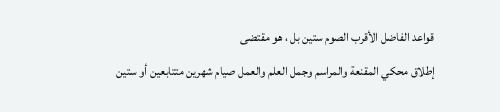قواعد الفاضل الأقرب الصوم ستين بل ، هو مقتضى
إطلاق محكي المقنعة والمراسم وجمل العلم والعمل صيام شهرين متتابعين أو ستين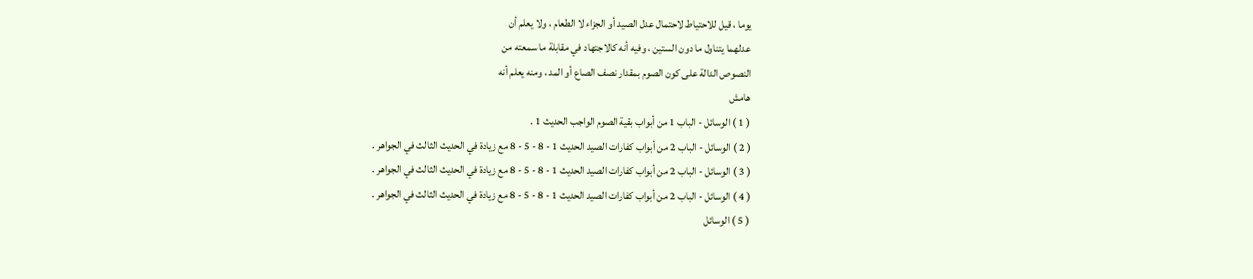يوما ، قيل للاحتياط لاحتمال عدل الصيد أو الجزاء لا الطعام ، ولا يعلم أن
عدلهما يتناول ما دون الستين ، وفيه أنه كالاجتهاد في مقابلة ما سمعته من
النصوص الدالة على كون الصوم بمقدار نصف الصاع أو المد ، ومنه يعلم أنه
هامش
( 1 ) الوسائل - الباب 1 من أبواب بقية الصوم الواجب الحديث 1 .
( 2 ) الوسائل - الباب 2 من أبواب كفارات الصيد الحديث 1 - 8 - 5 - 8 مع زيادة في الحديث الثالث في الجواهر .
( 3 ) الوسائل - الباب 2 من أبواب كفارات الصيد الحديث 1 - 8 - 5 - 8 مع زيادة في الحديث الثالث في الجواهر .
( 4 ) الوسائل - الباب 2 من أبواب كفارات الصيد الحديث 1 - 8 - 5 - 8 مع زيادة في الحديث الثالث في الجواهر .
( 5 ) الوسائل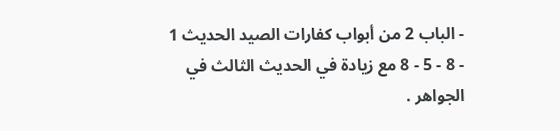- الباب 2 من أبواب كفارات الصيد الحديث 1 - 8 - 5 - 8 مع زيادة في الحديث الثالث في الجواهر .